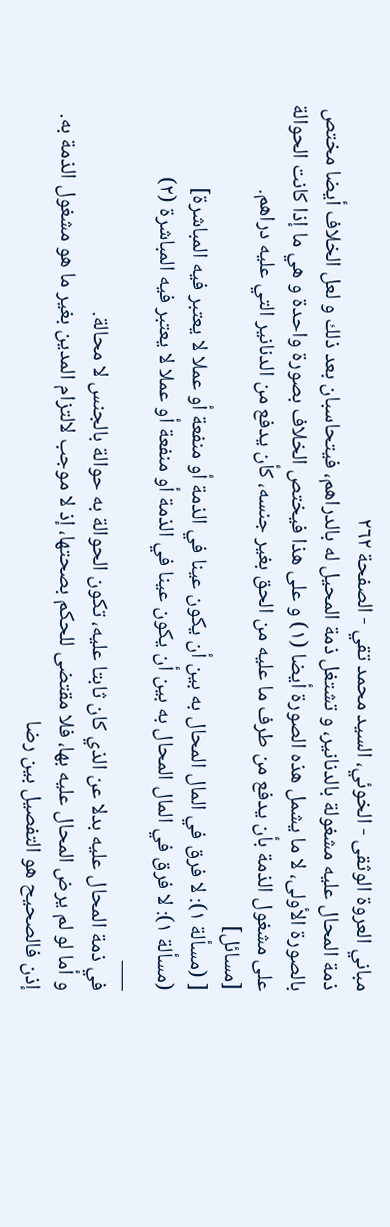مباني العروة الوثقى - الخوئي، السيد محمد تقي - الصفحة ٢٦٢
ذمة المحال عليه مشغولة بالدنانير، و تشتغل ذمة المحيل له بالدراهم، فيتحاسبان بعد ذلك و لعل الخلاف أيضا مختص بالصورة الأولى، لا ما يشمل هذه الصورة أيضا (١) و على هذا فيختص الخلاف بصورة واحدة و هي ما إذا كانت الحوالة على مشغول الذمة بأن يدفع من طرف ما عليه من الحق بغير جنسه، كأن يدفع من الدنانير التي عليه دراهم.
[مسائل]
[ (مسألة ١): لا فرق في المال المحال به بين أن يكون عينا في الذمة أو منفعة أو عملا لا يعتبر فيه المباشرة]
(مسألة ١): لا فرق في المال المحال به بين أن يكون عينا في الذمة أو منفعة أو عملا لا يعتبر فيه المباشرة (٢)
___
في ذمة المحال عليه بدلا عن الذي كان ثابتا عليه، تكون الحوالة به حوالة بالجنس لا محالة.
و أما لو لم يرض المحال عليه بها، فلا مقتضى للحكم بصحتها، إذ لا موجب لالتزام المدين بغير ما هو مشغول الذمة به.
إذن فالصحيح هو التفصيل بين رضا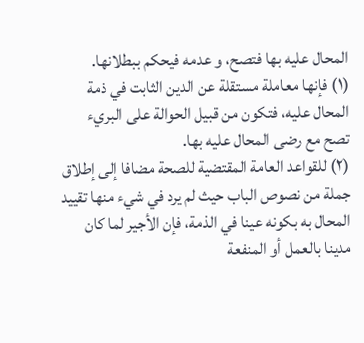المحال عليه بها فتصح، و عدمه فيحكم ببطلانها.
(١) فإنها معاملة مستقلة عن الدين الثابت في ذمة المحال عليه، فتكون من قبيل الحوالة على البريء تصح مع رضى المحال عليه بها.
(٢) للقواعد العامة المقتضية للصحة مضافا إلى إطلاق جملة من نصوص الباب حيث لم يرد في شيء منها تقييد المحال به بكونه عينا في الذمة، فإن الأجير لما كان مدينا بالعمل أو المنفعة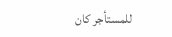للمستأجر كان